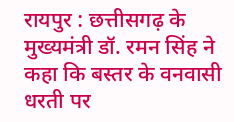रायपुर : छत्तीसगढ़ के मुख्यमंत्री डॉ. रमन सिंह ने कहा कि बस्तर के वनवासी धरती पर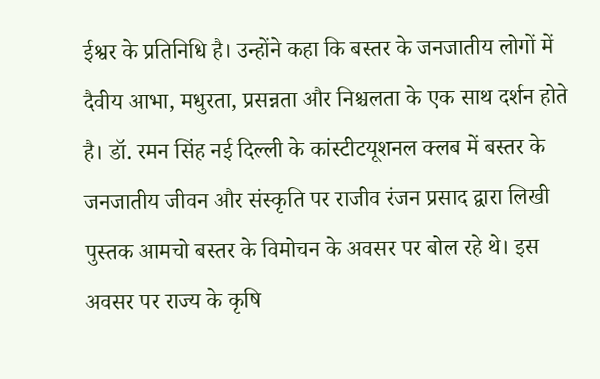ईश्वर के प्रतिनिधि है। उन्होंने कहा कि बस्तर के जनजातीय लोगों में दैवीय आभा, मधुरता, प्रसन्नता और निश्चलता के एक साथ दर्शन होते है। डॉ. रमन सिंह नई दिल्ली के कांस्टीटयूशनल क्लब में बस्तर के जनजातीय जीवन और संस्कृति पर राजीव रंजन प्रसाद द्वारा लिखी पुस्तक आमचो बस्तर के विमोचन के अवसर पर बोल रहे थे। इस अवसर पर राज्य के कृषि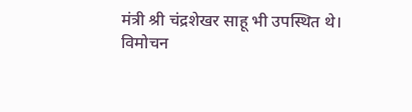मंत्री श्री चंद्रशेखर साहू भी उपस्थित थे।
विमोचन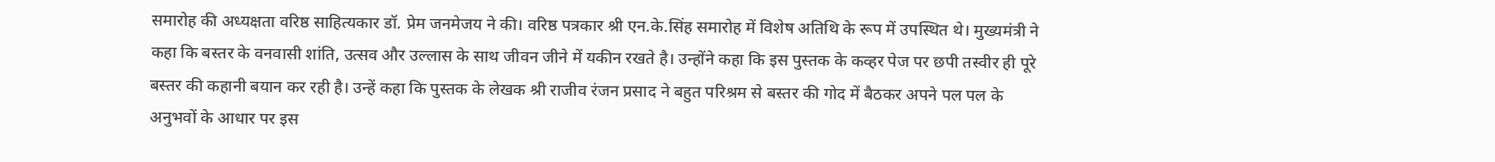समारोह की अध्यक्षता वरिष्ठ साहित्यकार डॉ. प्रेम जनमेजय ने की। वरिष्ठ पत्रकार श्री एन.के.सिंह समारोह में विशेष अतिथि के रूप में उपस्थित थे। मुख्यमंत्री ने कहा कि बस्तर के वनवासी शांति, उत्सव और उल्लास के साथ जीवन जीने में यकीन रखते है। उन्होंने कहा कि इस पुस्तक के कव्हर पेज पर छपी तस्वीर ही पूरे बस्तर की कहानी बयान कर रही है। उन्हें कहा कि पुस्तक के लेखक श्री राजीव रंजन प्रसाद ने बहुत परिश्रम से बस्तर की गोद में बैठकर अपने पल पल के अनुभवों के आधार पर इस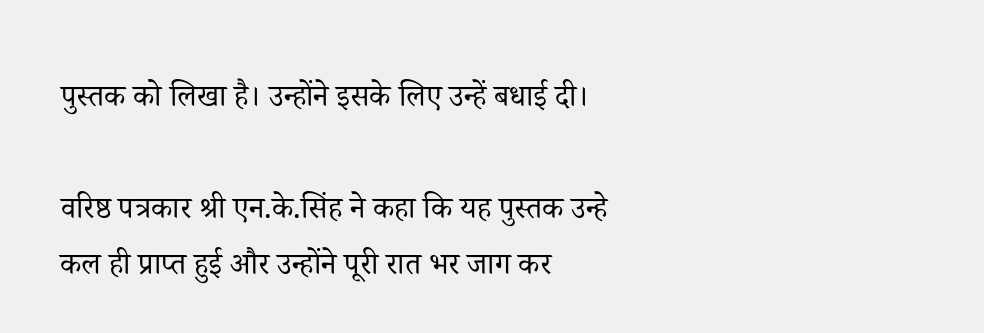पुस्तक को लिखा है। उन्होंने इसके लिए उन्हें बधाई दी।

वरिष्ठ पत्रकार श्री एन.के.सिंह ने कहा कि यह पुस्तक उन्हे कल ही प्राप्त हुई और उन्होंने पूरी रात भर जाग कर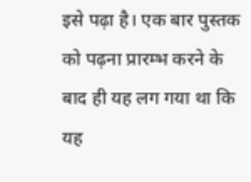इसे पढ़ा है। एक बार पुस्तक को पढ़ना प्रारम्भ करने के बाद ही यह लग गया था कि यह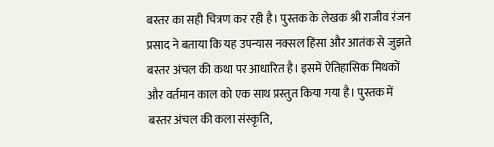बस्तर का सही चित्रण कर रही है। पुस्तक के लेखक श्री राजीव रंजन प्रसाद ने बताया कि यह उपन्यास नक्सल हिंसा और आतंक से जुझते बस्तर अंचल की कथा पर आधारित है। इसमें ऐतिहासिक मिथकों और वर्तमान काल को एक साथ प्रस्तुत किया गया है। पुस्तक में बस्तर अंचल की कला संस्कृति,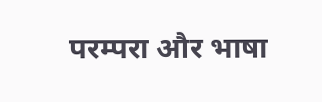परम्परा और भाषा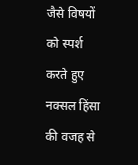जैसे विषयों को स्पर्श करते हुए नक्सल हिंसा की वजह से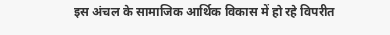इस अंचल के सामाजिक आर्थिक विकास में हो रहे विपरीत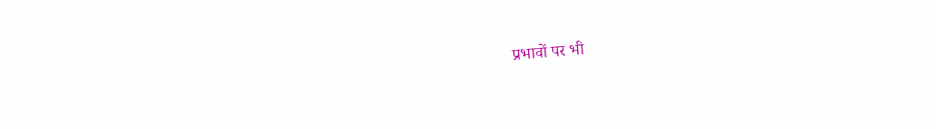प्रभावों पर भी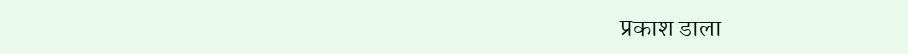प्रकाश डाला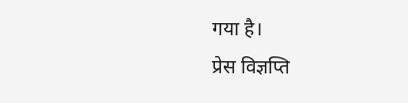गया है।
प्रेस विज्ञप्ति